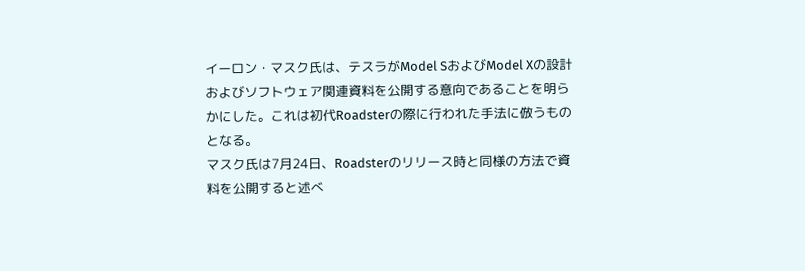イーロン・マスク氏は、テスラがModel SおよびModel Xの設計およびソフトウェア関連資料を公開する意向であることを明らかにした。これは初代Roadsterの際に行われた手法に倣うものとなる。
マスク氏は7月24日、Roadsterのリリース時と同様の方法で資料を公開すると述べ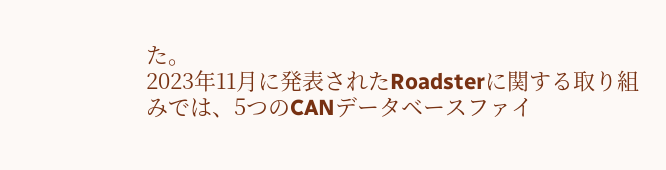た。
2023年11月に発表されたRoadsterに関する取り組みでは、5つのCANデータベースファイ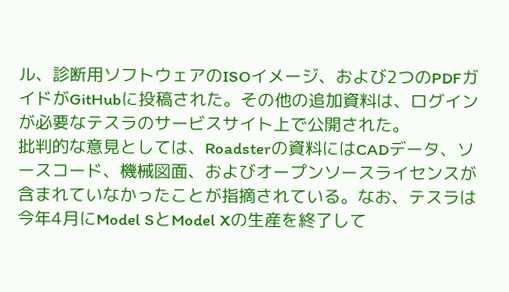ル、診断用ソフトウェアのISOイメージ、および2つのPDFガイドがGitHubに投稿された。その他の追加資料は、ログインが必要なテスラのサービスサイト上で公開された。
批判的な意見としては、Roadsterの資料にはCADデータ、ソースコード、機械図面、およびオープンソースライセンスが含まれていなかったことが指摘されている。なお、テスラは今年4月にModel SとModel Xの生産を終了して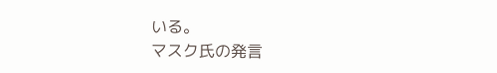いる。
マスク氏の発言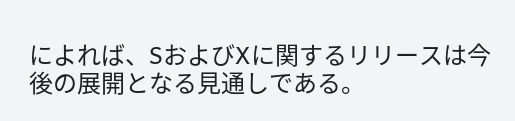によれば、SおよびXに関するリリースは今後の展開となる見通しである。